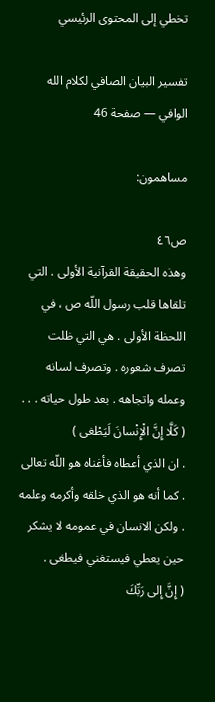تخطي إلى المحتوى الرئيسي

تفسير البيان الصافي لكلام الله الوافي — صفحة 46

مساهمون:

ص٤٦
وهذه الحقيقة القرآنية الأولى . التي تلقاها قلب رسول اللّه ص ، في اللحظة الأولى . هي التي ظلت تصرف شعوره . وتصرف لسانه وعمله واتجاهه . بعد طول حياته . . .
( كَلَّا إِنَّ الْإِنْسانَ لَيَطْغى )
. ان الذي أعطاه فأغناه هو اللّه تعالى . كما أنه هو الذي خلقه وأكرمه وعلمه . ولكن الانسان في عمومه لا يشكر حين يعطي فيستغني فيطغى .
( إِنَّ إِلى رَبِّكَ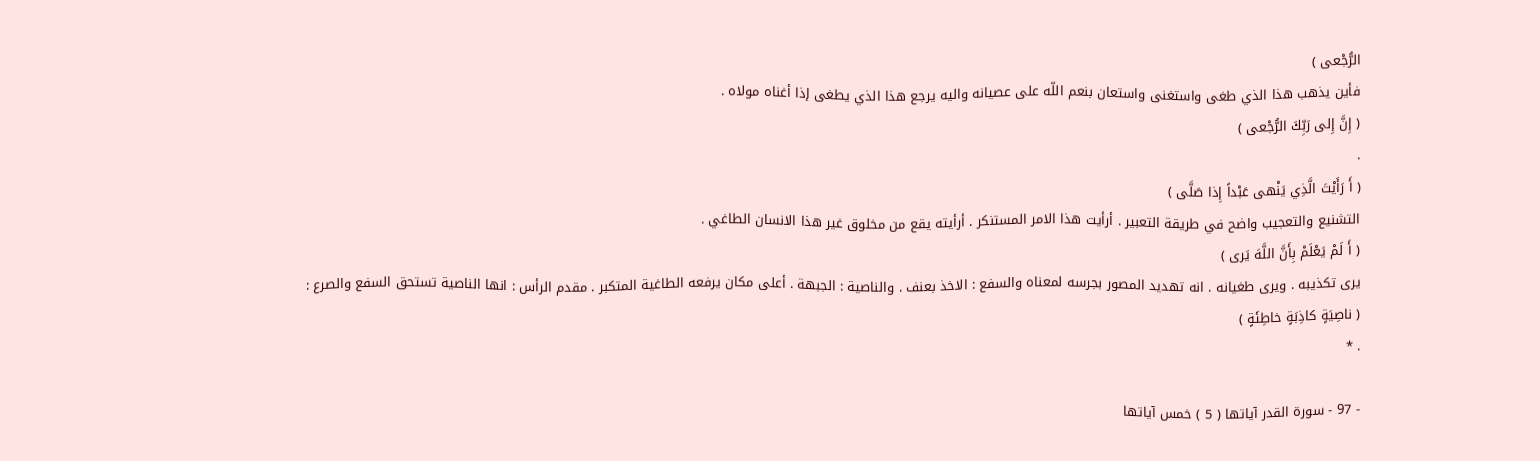الرُّجْعى )
فأين يذهب هذا الذي طغى واستغنى واستعان بنعم اللّه على عصيانه واليه يرجع هذا الذي يطغى إذا أغناه مولاه .
( إِنَّ إِلى رَبِّكَ الرُّجْعى )
.
( أَ رَأَيْتَ الَّذِي يَنْهى عَبْداً إِذا صَلَّى )
التشنيع والتعجيب واضح في طريقة التعبير . أرأيت هذا الامر المستنكر . أرأيته يقع من مخلوق غير هذا الانسان الطاغي .
( أَ لَمْ يَعْلَمْ بِأَنَّ اللَّهَ يَرى )
يرى تكذيبه . ويرى طغيانه . انه تهديد المصور بجرسه لمعناه والسفع : الاخذ بعنف . والناصية : الجبهة . أعلى مكان يرفعه الطاغية المتكبر . مقدم الرأس : انها الناصية تستحق السفع والصرع :
( ناصِيَةٍ كاذِبَةٍ خاطِئَةٍ )
. *

- 97 - سورة القدر آياتها ( 5 ) خمس آياتها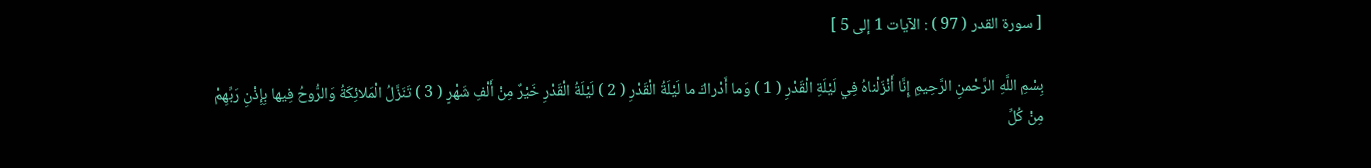[ سورة القدر ( 97 ) : الآيات 1 إلى 5 ]

بِسْمِ اللَّهِ الرَّحْمنِ الرَّحِيمِ إِنَّا أَنْزَلْناهُ فِي لَيْلَةِ الْقَدْرِ ( 1 ) وَما أَدْراكَ ما لَيْلَةُ الْقَدْرِ ( 2 ) لَيْلَةُ الْقَدْرِ خَيْرٌ مِنْ أَلْفِ شَهْرٍ ( 3 ) تَنَزَّلُ الْمَلائِكَةُ وَالرُّوحُ فِيها بِإِذْنِ رَبِّهِمْ مِنْ كُلِّ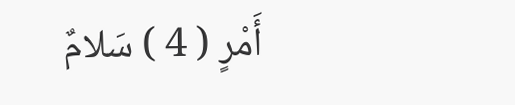أَمْرٍ ( 4 ) سَلامٌ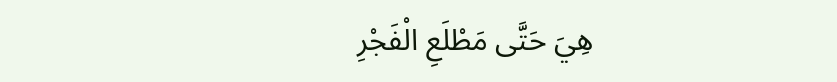هِيَ حَتَّى مَطْلَعِ الْفَجْرِ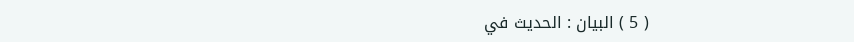( 5 ) البيان : الحديث في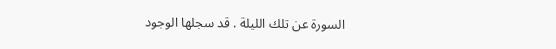السورة عن تلك الليلة . قد سجلها الوجود